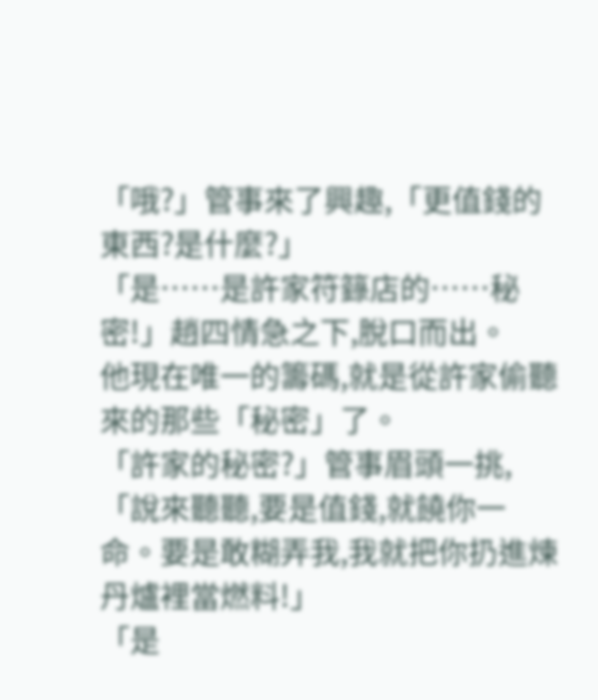「哦?」管事來了興趣,「更值錢的東西?是什麼?」
「是……是許家符籙店的……秘密!」趙四情急之下,脫口而出。
他現在唯一的籌碼,就是從許家偷聽來的那些「秘密」了。
「許家的秘密?」管事眉頭一挑,「說來聽聽,要是值錢,就饒你一命。要是敢糊弄我,我就把你扔進煉丹爐裡當燃料!」
「是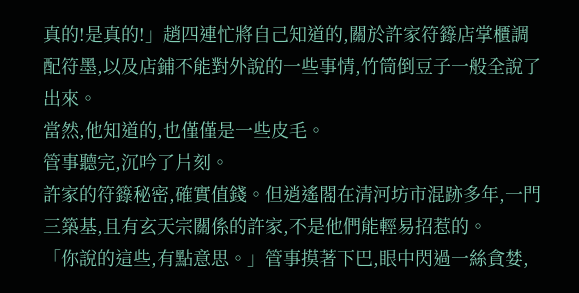真的!是真的!」趙四連忙將自己知道的,關於許家符籙店掌櫃調配符墨,以及店鋪不能對外說的一些事情,竹筒倒豆子一般全說了出來。
當然,他知道的,也僅僅是一些皮毛。
管事聽完,沉吟了片刻。
許家的符籙秘密,確實值錢。但逍遙閣在清河坊市混跡多年,一門三築基,且有玄天宗關係的許家,不是他們能輕易招惹的。
「你說的這些,有點意思。」管事摸著下巴,眼中閃過一絲貪婪,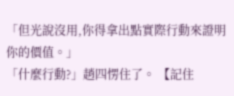「但光說沒用,你得拿出點實際行動來證明你的價值。」
「什麼行動?」趙四愣住了。 【記住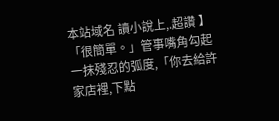本站域名 讀小說上,.超讚 】
「很簡單。」管事嘴角勾起一抹殘忍的弧度,「你去給許家店裡,下點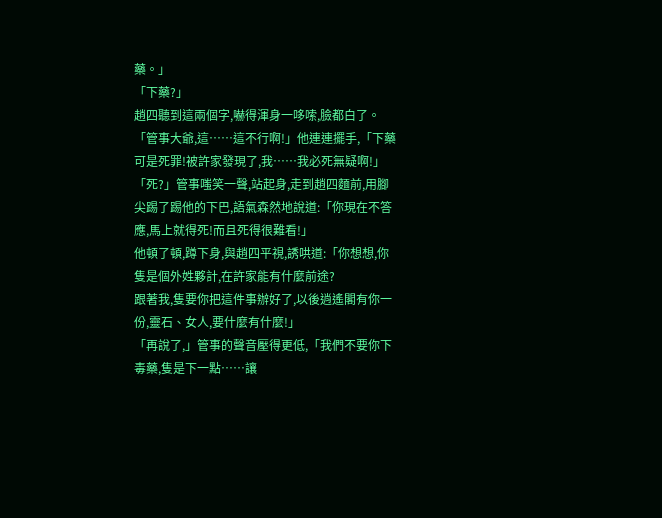藥。」
「下藥?」
趙四聽到這兩個字,嚇得渾身一哆嗦,臉都白了。
「管事大爺,這……這不行啊!」他連連擺手,「下藥可是死罪!被許家發現了,我……我必死無疑啊!」
「死?」管事嗤笑一聲,站起身,走到趙四麵前,用腳尖踢了踢他的下巴,語氣森然地說道:「你現在不答應,馬上就得死!而且死得很難看!」
他頓了頓,蹲下身,與趙四平視,誘哄道:「你想想,你隻是個外姓夥計,在許家能有什麼前途?
跟著我,隻要你把這件事辦好了,以後逍遙閣有你一份,靈石、女人,要什麼有什麼!」
「再說了,」管事的聲音壓得更低,「我們不要你下毒藥,隻是下一點……讓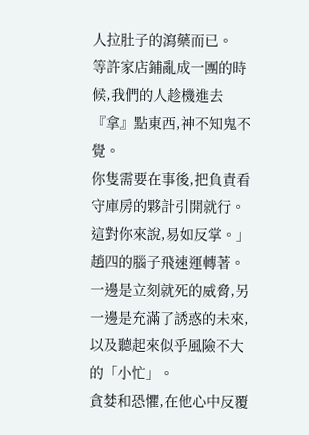人拉肚子的瀉藥而已。
等許家店鋪亂成一團的時候,我們的人趁機進去『拿』點東西,神不知鬼不覺。
你隻需要在事後,把負責看守庫房的夥計引開就行。
這對你來說,易如反掌。」
趙四的腦子飛速運轉著。
一邊是立刻就死的威脅,另一邊是充滿了誘惑的未來,以及聽起來似乎風險不大的「小忙」。
貪婪和恐懼,在他心中反覆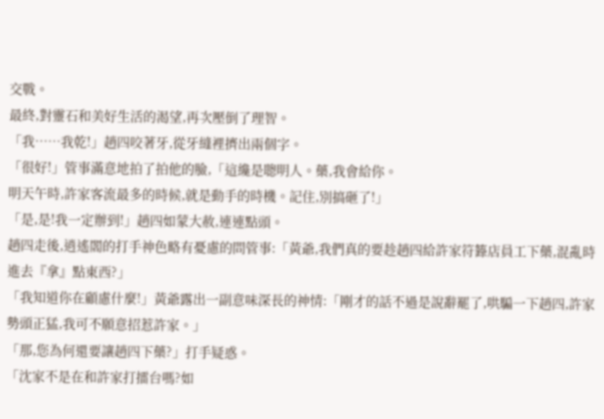交戰。
最終,對靈石和美好生活的渴望,再次壓倒了理智。
「我……我乾!」趙四咬著牙,從牙縫裡擠出兩個字。
「很好!」管事滿意地拍了拍他的臉,「這纔是聰明人。藥,我會給你。
明天午時,許家客流最多的時候,就是動手的時機。記住,別搞砸了!」
「是,是!我一定辦到!」趙四如蒙大赦,連連點頭。
趙四走後,逍遙閣的打手神色略有憂慮的問管事:「黃爺,我們真的要趁趙四給許家符籙店員工下藥,混亂時進去『拿』點東西?」
「我知道你在顧慮什麼!」黃爺露出一副意味深長的神情:「剛才的話不過是說辭罷了,哄騙一下趙四,許家勢頭正猛,我可不願意招惹許家。」
「那,您為何還要讓趙四下藥?」打手疑惑。
「沈家不是在和許家打擂台嗎?如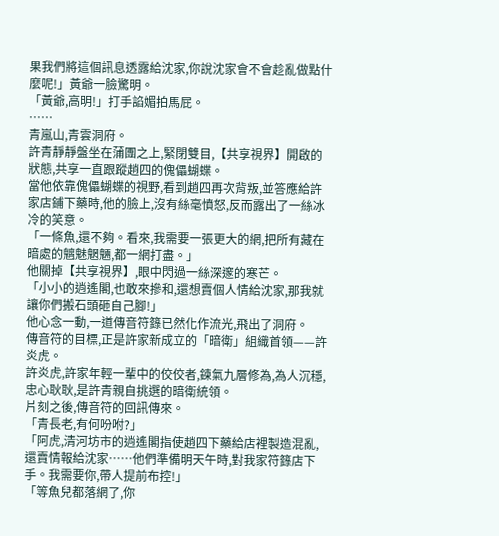果我們將這個訊息透露給沈家,你說沈家會不會趁亂做點什麼呢!」黃爺一臉驚明。
「黃爺,高明!」打手諂媚拍馬屁。
……
青嵐山,青雲洞府。
許青靜靜盤坐在蒲團之上,緊閉雙目,【共享視界】開啟的狀態,共享一直跟蹤趙四的傀儡蝴蝶。
當他依靠傀儡蝴蝶的視野,看到趙四再次背叛,並答應給許家店鋪下藥時,他的臉上,沒有絲毫憤怒,反而露出了一絲冰冷的笑意。
「一條魚,還不夠。看來,我需要一張更大的網,把所有藏在暗處的魑魅魍魎,都一網打盡。」
他關掉【共享視界】,眼中閃過一絲深邃的寒芒。
「小小的逍遙閣,也敢來摻和,還想賣個人情給沈家,那我就讓你們搬石頭砸自己腳!」
他心念一動,一道傳音符籙已然化作流光,飛出了洞府。
傳音符的目標,正是許家新成立的「暗衛」組織首領——許炎虎。
許炎虎,許家年輕一輩中的佼佼者,鍊氣九層修為,為人沉穩,忠心耿耿,是許青親自挑選的暗衛統領。
片刻之後,傳音符的回訊傳來。
「青長老,有何吩咐?」
「阿虎,清河坊市的逍遙閣指使趙四下藥給店裡製造混亂,還賣情報給沈家……他們準備明天午時,對我家符籙店下手。我需要你,帶人提前布控!」
「等魚兒都落網了,你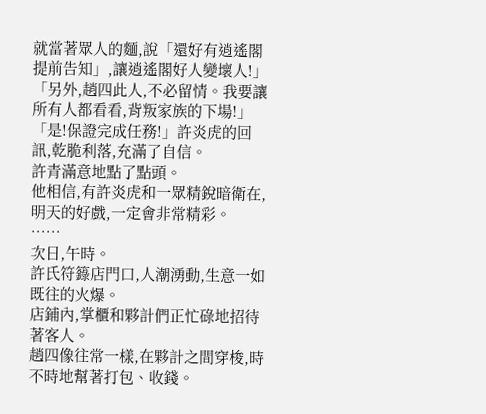就當著眾人的麵,說「還好有逍遙閣提前告知」,讓逍遙閣好人變壞人!」
「另外,趙四此人,不必留情。我要讓所有人都看看,背叛家族的下場!」
「是!保證完成任務!」許炎虎的回訊,乾脆利落,充滿了自信。
許青滿意地點了點頭。
他相信,有許炎虎和一眾精銳暗衛在,明天的好戲,一定會非常精彩。
……
次日,午時。
許氏符籙店門口,人潮湧動,生意一如既往的火爆。
店鋪內,掌櫃和夥計們正忙碌地招待著客人。
趙四像往常一樣,在夥計之間穿梭,時不時地幫著打包、收錢。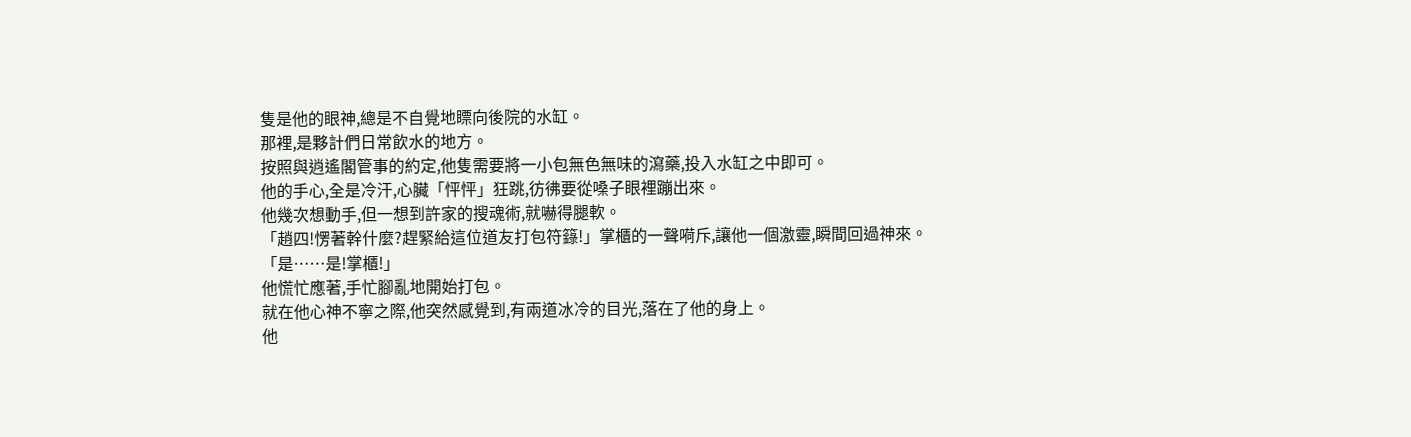隻是他的眼神,總是不自覺地瞟向後院的水缸。
那裡,是夥計們日常飲水的地方。
按照與逍遙閣管事的約定,他隻需要將一小包無色無味的瀉藥,投入水缸之中即可。
他的手心,全是冷汗,心臟「怦怦」狂跳,彷彿要從嗓子眼裡蹦出來。
他幾次想動手,但一想到許家的搜魂術,就嚇得腿軟。
「趙四!愣著幹什麼?趕緊給這位道友打包符籙!」掌櫃的一聲嗬斥,讓他一個激靈,瞬間回過神來。
「是……是!掌櫃!」
他慌忙應著,手忙腳亂地開始打包。
就在他心神不寧之際,他突然感覺到,有兩道冰冷的目光,落在了他的身上。
他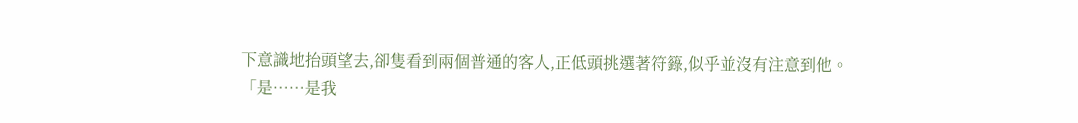下意識地抬頭望去,卻隻看到兩個普通的客人,正低頭挑選著符籙,似乎並沒有注意到他。
「是……是我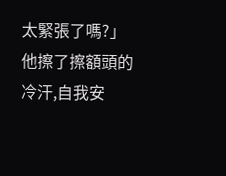太緊張了嗎?」他擦了擦額頭的冷汗,自我安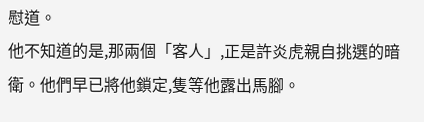慰道。
他不知道的是,那兩個「客人」,正是許炎虎親自挑選的暗衛。他們早已將他鎖定,隻等他露出馬腳。